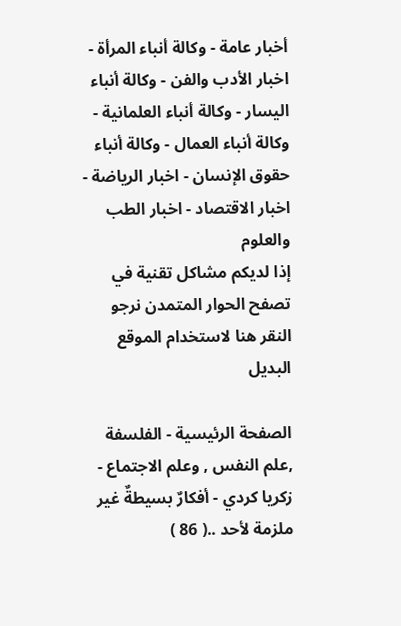أخبار عامة - وكالة أنباء المرأة - اخبار الأدب والفن - وكالة أنباء اليسار - وكالة أنباء العلمانية - وكالة أنباء العمال - وكالة أنباء حقوق الإنسان - اخبار الرياضة - اخبار الاقتصاد - اخبار الطب والعلوم
إذا لديكم مشاكل تقنية في تصفح الحوار المتمدن نرجو النقر هنا لاستخدام الموقع البديل

الصفحة الرئيسية - الفلسفة ,علم النفس , وعلم الاجتماع - زكريا كردي - أفكارٌ بسيطةٌ غير ملزمة لأحد ..( 86 )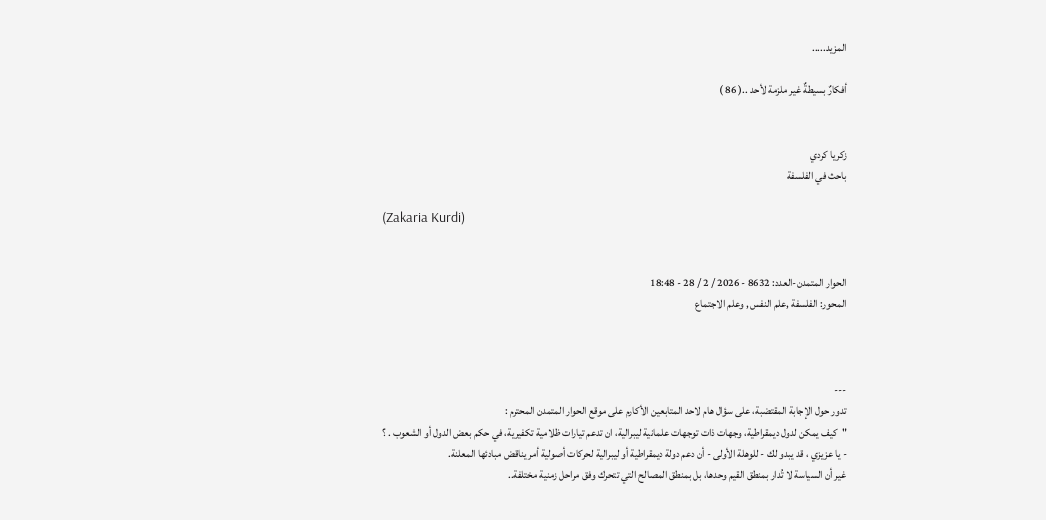المزيد.....

أفكارٌ بسيطةٌ غير ملزمة لأحد ..( 86 )


زكريا كردي
باحث في الفلسفة

(Zakaria Kurdi)


الحوار المتمدن-العدد: 8632 - 2026 / 2 / 28 - 18:48
المحور: الفلسفة ,علم النفس , وعلم الاجتماع



---
تدور حول الإجابة المقتضبة، على سؤال هام لاحد المتابعين الأكارم على موقع الحوار المتمدن المحترم :
"كيف يمكن لدول ديمقراطية، وجهات ذات توجهات علمانية ليبرالية، ان تدعم تيارات ظلامية تكفيرية، في حكم بعض الدول أو الشعوب . ؟
- يا عزيزي ، قد يبدو لك - للوهلة الأولى - أن دعم دولة ديمقراطية أو ليبرالية لحركات أصولية أمر يناقض مبادئها المعلنة.
غير أن السياسة لا تُدار بمنطق القيم وحدها، بل بمنطق المصالح التي تتحرك وفق مراحل زمنية مختلفة..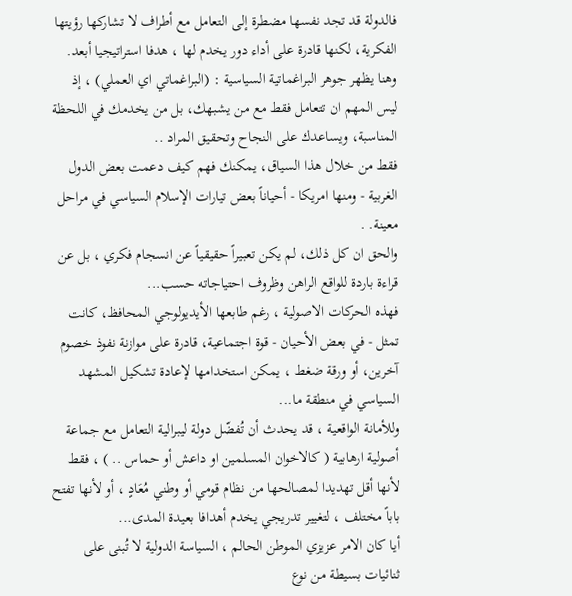فالدولة قد تجد نفسها مضطرة إلى التعامل مع أطراف لا تشاركها رؤيتها الفكرية، لكنها قادرة على أداء دور يخدم لها ، هدفا استراتيجيا أبعد.
وهنا يظهر جوهر البراغماتية السياسية : (البراغماتي اي العملي) ، إذ ليس المهم ان تتعامل فقط مع من يشبهك، بل من يخدمك في اللحظة المناسبة، ويساعدك على النجاح وتحقيق المراد ..
فقط من خلال هذا السياق، يمكنك فهم كيف دعمت بعض الدول الغربية - ومنها امريكا - أحياناً بعض تيارات الإسلام السياسي في مراحل معينة. .
والحق ان كل ذلك، لم يكن تعبيراً حقيقياً عن انسجام فكري ، بل عن قراءة باردة للواقع الراهن وظروف احتياجاته حسب...
فهذه الحركات الاصولية ، رغم طابعها الأيديولوجي المحافظ، كانت تمثل - في بعض الأحيان - قوة اجتماعية، قادرة على موازنة نفوذ خصوم آخرين، أو ورقة ضغط ، يمكن استخدامها لإعادة تشكيل المشهد السياسي في منطقة ما...
وللأمانة الواقعية ، قد يحدث أن تُفضّل دولة ليبرالية التعامل مع جماعة أصولية ارهابية ( كالاخوان المسلمين او داعش أو حماس .. ) ، فقط لأنها أقل تهديدا لمصالحها من نظام قومي أو وطني مُعَادٍ ، أو لأنها تفتح باباً مختلف ، لتغيير تدريجي يخدم أهدافا بعيدة المدى...
أيا كان الامر عزيزي الموطن الحالم ، السياسة الدولية لا تُبنى على ثنائيات بسيطة من نوع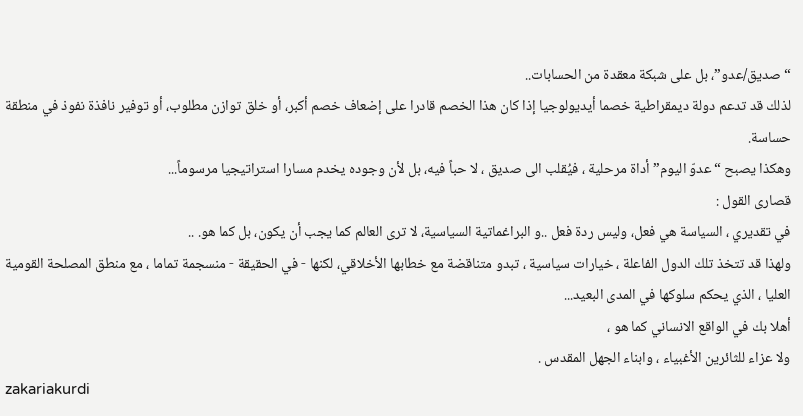“صديق/عدو”، بل على شبكة معقدة من الحسابات..
لذلك قد تدعم دولة ديمقراطية خصما أيديولوجيا إذا كان هذا الخصم قادرا على إضعاف خصم أكبر، أو خلق توازن مطلوب، أو توفير نافذة نفوذ في منطقة حساسة.
وهكذا يصبح “عدوّ اليوم” أداة مرحلية ، فيُقلب الى صديق ، لا حباً فيه، بل لأن وجوده يخدم مسارا استراتيجيا مرسوماً...
قصارى القول :
في تقديري ، السياسة هي فعل، وليس ردة فعل ..و البراغماتية السياسية، لا ترى العالم كما يجب أن يكون، بل كما هو. ..
ولهذا قد تتخذ تلك الدول الفاعلة ، خيارات سياسية ، تبدو متناقضة مع خطابها الأخلاقي، لكنها - في الحقيقة - منسجمة تماما ، مع منطق المصلحة القومية العليا ، الذي يحكم سلوكها في المدى البعيد...
أهلا بك في الواقع الانساني كما هو ،
ولا عزاء للثائرين الأغبياء ، وابناء الجهل المقدس .
zakariakurdi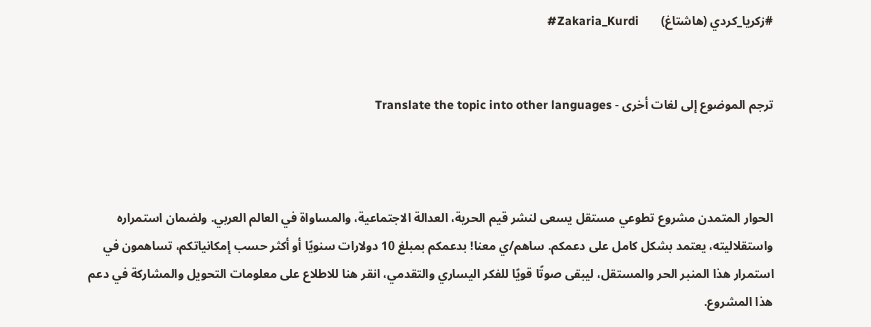#زكريا_كردي (هاشتاغ)       Zakaria_Kurdi#


ترجم الموضوع إلى لغات أخرى - Translate the topic into other languages



الحوار المتمدن مشروع تطوعي مستقل يسعى لنشر قيم الحرية، العدالة الاجتماعية، والمساواة في العالم العربي. ولضمان استمراره واستقلاليته، يعتمد بشكل كامل على دعمكم. ساهم/ي معنا! بدعمكم بمبلغ 10 دولارات سنويًا أو أكثر حسب إمكانياتكم، تساهمون في استمرار هذا المنبر الحر والمستقل، ليبقى صوتًا قويًا للفكر اليساري والتقدمي، انقر هنا للاطلاع على معلومات التحويل والمشاركة في دعم هذا المشروع.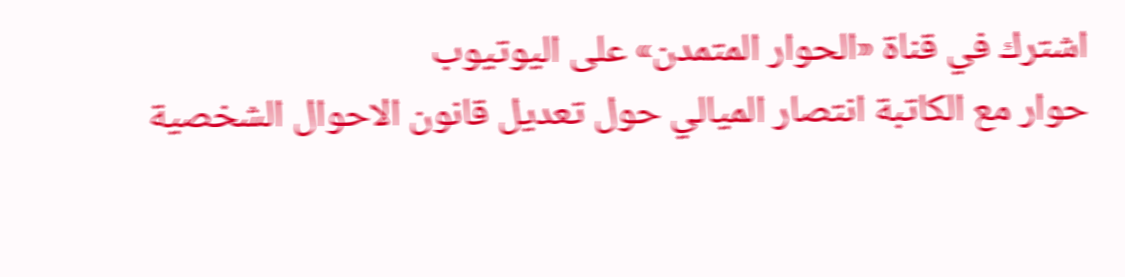اشترك في قناة «الحوار المتمدن» على اليوتيوب
حوار مع الكاتبة انتصار الميالي حول تعديل قانون الاحوال الشخصية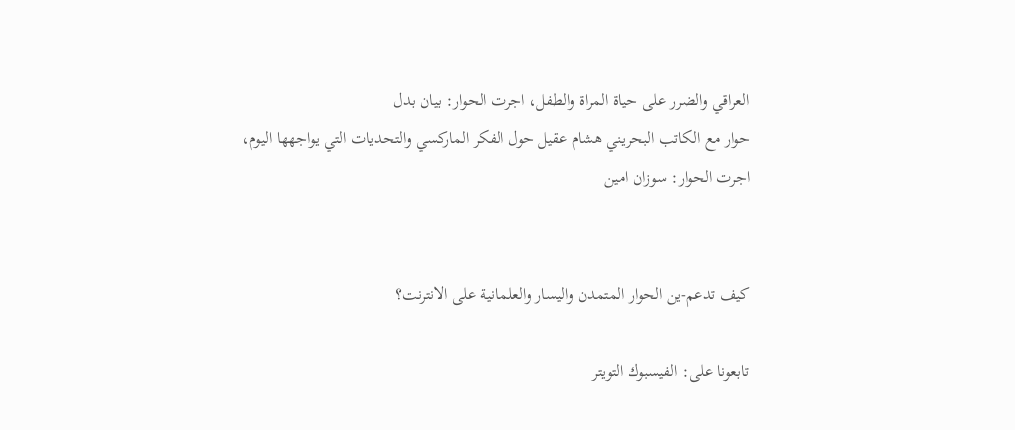العراقي والضرر على حياة المراة والطفل، اجرت الحوار: بيان بدل
حوار مع الكاتب البحريني هشام عقيل حول الفكر الماركسي والتحديات التي يواجهها اليوم، اجرت الحوار: سوزان امين


كيف تدعم-ين الحوار المتمدن واليسار والعلمانية على الانترنت؟

تابعونا على: الفيسبوك التويتر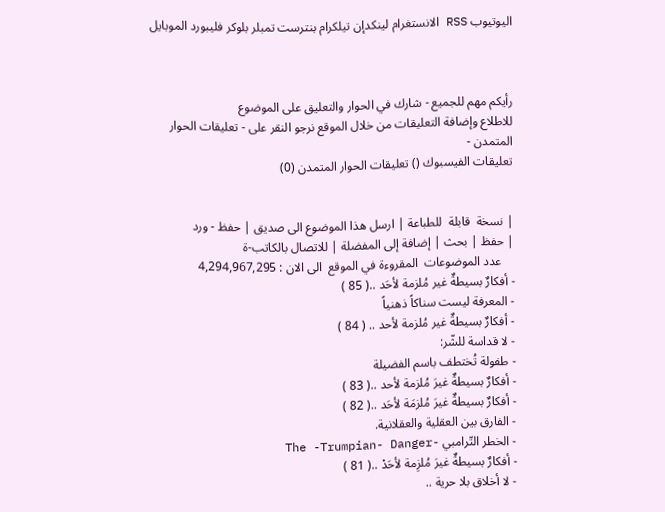اليوتيوب RSS الانستغرام لينكدإن تيلكرام بنترست تمبلر بلوكر فليبورد الموبايل



رأيكم مهم للجميع - شارك في الحوار والتعليق على الموضوع
للاطلاع وإضافة التعليقات من خلال الموقع نرجو النقر على - تعليقات الحوار المتمدن -
تعليقات الفيسبوك () تعليقات الحوار المتمدن (0)


| نسخة  قابلة  للطباعة | ارسل هذا الموضوع الى صديق | حفظ - ورد
| حفظ | بحث | إضافة إلى المفضلة | للاتصال بالكاتب-ة
    عدد الموضوعات  المقروءة في الموقع  الى الان : 4,294,967,295
- أفكارٌ بسيطةٌ غير مُلزمة لأحَد ..( 85 )
- المعرفة ليست سناكاً ذهنياً
- أفكارٌ بسيطةٌ غير مُلزمة لأحد .. ( 84 )
- لا قداسة للشّر:
- طفولة تُختطف باسم الفضيلة
- أفكارٌ بسيطةٌ غيرَ مُلزمة لأحد ..( 83 )
- أفكارٌ بسيطةٌ غيرَ مُلزمَة لأحَد ..( 82 )
- الفارق بين العقلية والعقلانية.
- الخطر التّرامبي -The -Trumpian- Danger
- أفكارٌ بسيطةٌ غيرَ مُلزِمة لأحَدْ ..( 81 )
- لا أخلاق بلا حرية ..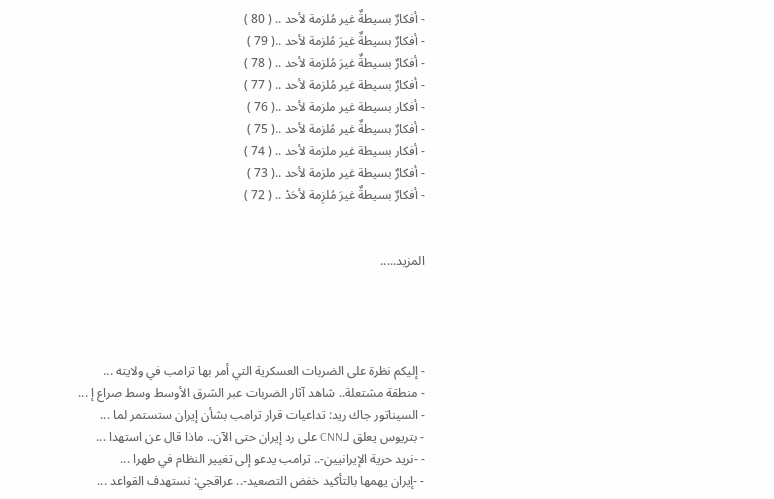- أفكارٌ بسيطةٌ غير مُلزمة لأحد .. ( 80 )
- أفكارٌ بسيطةٌ غيرَ مُلزمة لأحد ..( 79 )
- أفكارٌ بسيطةٌ غيرَ مُلزمة لأحد .. ( 78 )
- أفكارٌ بسيطة غير مُلزمة لأحد .. ( 77 )
- أفكار بسيطة غير ملزمة لأحد ..( 76 )
- أفكارٌ بسيطةٌ غير مُلزمة لأحد ..( 75 )
- أفكار بسيطة غير ملزمة لأحد .. ( 74 )
- أفكارٌ بسيطة غير ملزمة لأحد ..( 73 )
- أفكارٌ بسيطةٌ غيرَ مُلزِمة لأحَدْ .. ( 72 )


المزيد.....




- إليكم نظرة على الضربات العسكرية التي أمر بها ترامب في ولايته ...
- منطقة مشتعلة.. شاهد آثار الضربات عبر الشرق الأوسط وسط صراع إ ...
- السيناتور جاك ريد: تداعيات قرار ترامب بشأن إيران ستستمر لما ...
- بتريوس يعلق لـCNN على رد إيران حتى الآن.. ماذا قال عن استهدا ...
- -نريد حرية الإيرانيين-.. ترامب يدعو إلى تغيير النظام في طهرا ...
- -إيران يهمها بالتأكيد خفض التصعيد-.. عراقجي: نستهدف القواعد ...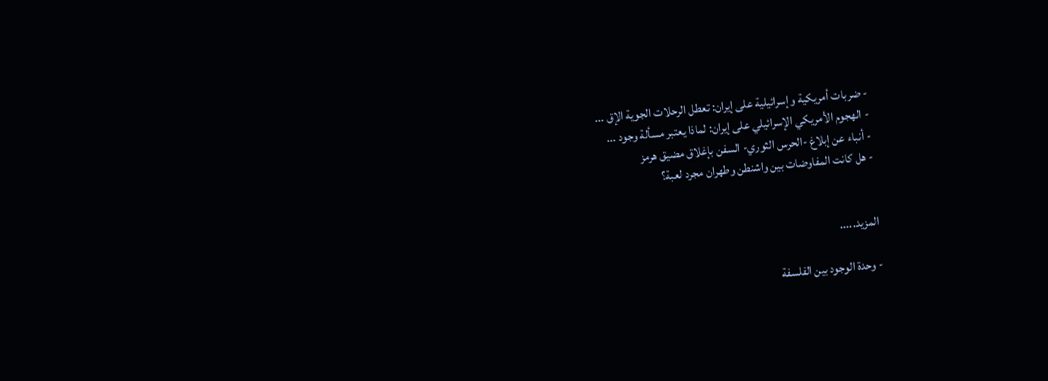- ضربات أمريكية وإسرائيلية على إيران: تعطل الرحلات الجوية الإق ...
- الهجوم الأمريكي الإسرائيلي على إيران: لماذا يعتبر مسألة وجود ...
- أنباء عن إبلاغ -الحرس الثوري- السفن بإغلاق مضيق هرمز
- هل كانت المفاوضات بين واشنطن وطهران مجرد لعبة؟


المزيد.....

- وحدة الوجود بين الفلسفة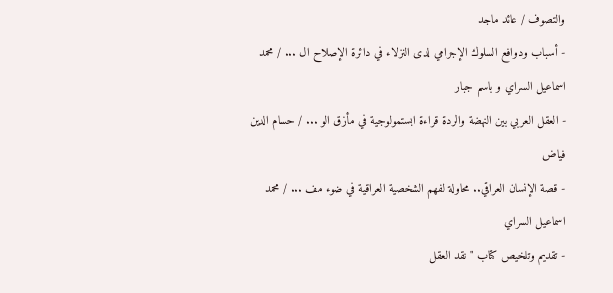والتصوف / عائد ماجد
- أسباب ودوافع السلوك الإجرامي لدى النزلاء في دائرة الإصلاح ال ... / محمد اسماعيل السراي و باسم جبار
- العقل العربي بين النهضة والردة قراءة ابستمولوجية في مأزق الو ... / حسام الدين فياض
- قصة الإنسان العراقي.. محاولة لفهم الشخصية العراقية في ضوء مف ... / محمد اسماعيل السراي
- تقديم وتلخيص كتاب " نقد العقل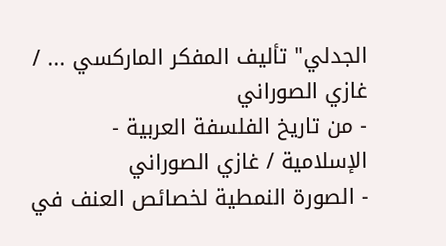الجدلي" تأليف المفكر الماركسي ... / غازي الصوراني
- من تاريخ الفلسفة العربية - الإسلامية / غازي الصوراني
- الصورة النمطية لخصائص العنف في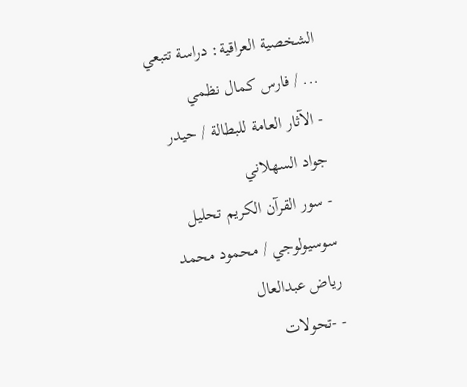الشخصية العراقية: دراسة تتبعي ... / فارس كمال نظمي
- الآثار العامة للبطالة / حيدر جواد السهلاني
- سور القرآن الكريم تحليل سوسيولوجي / محمود محمد رياض عبدالعال
- -تحولات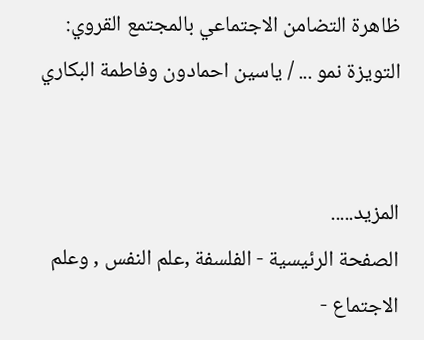ظاهرة التضامن الاجتماعي بالمجتمع القروي: التويزة نمو ... / ياسين احمادون وفاطمة البكاري


المزيد.....
الصفحة الرئيسية - الفلسفة ,علم النفس , وعلم الاجتماع -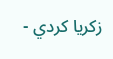زكريا كردي -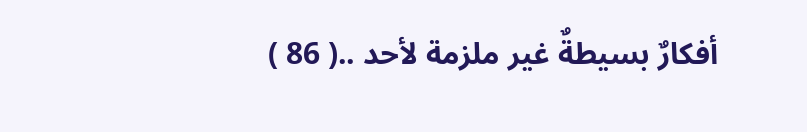أفكارٌ بسيطةٌ غير ملزمة لأحد ..( 86 )